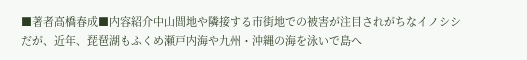■著者高橋春成■内容紹介中山間地や隣接する市街地での被害が注目されがちなイノシシだが、近年、琵琶湖もふくめ瀬戸内海や九州・沖縄の海を泳いで島へ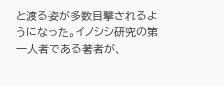と渡る姿が多数目撃されるようになった。イノシシ研究の第一人者である著者が、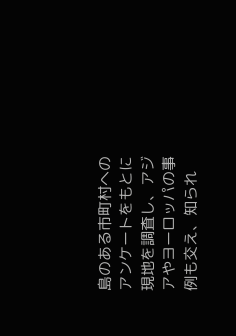島のある市町村へのアンケートをもとに現地を調査し、アジアやヨーロッパの事例も交え、知られ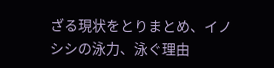ざる現状をとりまとめ、イノシシの泳力、泳ぐ理由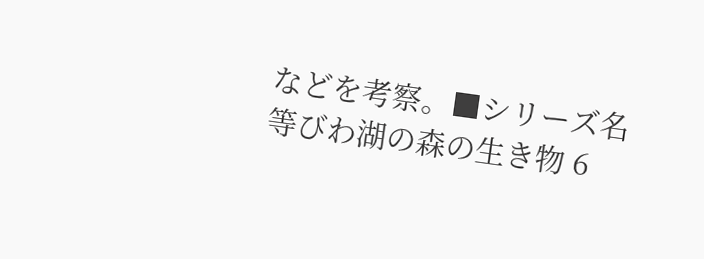などを考察。■シリーズ名等びわ湖の森の生き物 6